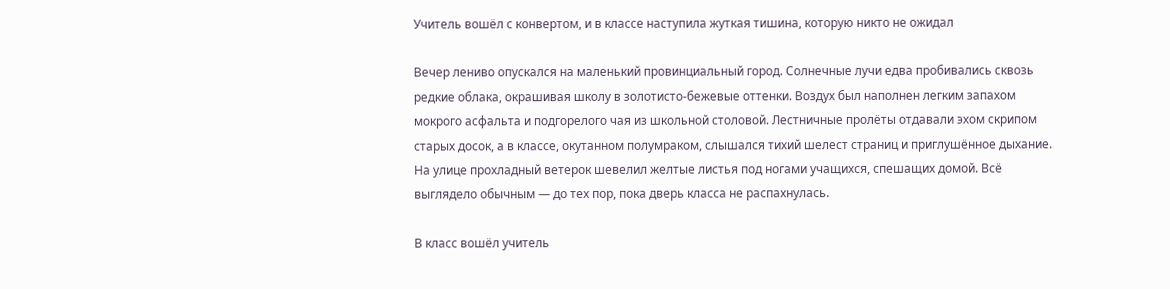Учитель вошёл с конвертом, и в классе наступила жуткая тишина, которую никто не ожидал

Вечер лениво опускался на маленький провинциальный город. Солнечные лучи едва пробивались сквозь редкие облака, окрашивая школу в золотисто-бежевые оттенки. Воздух был наполнен легким запахом мокрого асфальта и подгорелого чая из школьной столовой. Лестничные пролёты отдавали эхом скрипом старых досок, а в классе, окутанном полумраком, слышался тихий шелест страниц и приглушённое дыхание. На улице прохладный ветерок шевелил желтые листья под ногами учащихся, спешащих домой. Всё выглядело обычным — до тех пор, пока дверь класса не распахнулась.

В класс вошёл учитель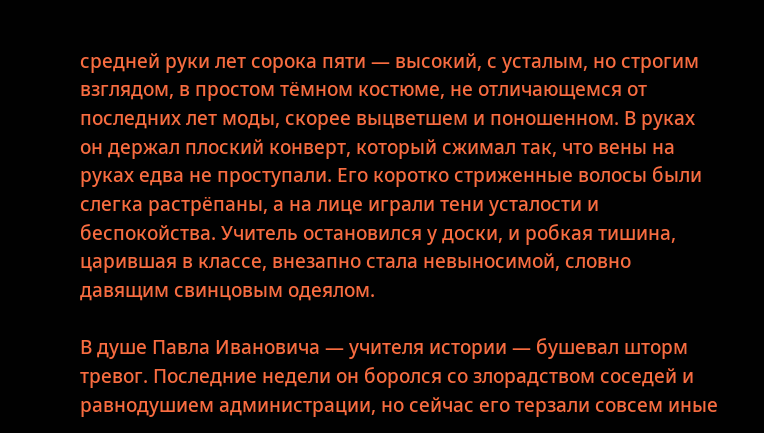средней руки лет сорока пяти — высокий, с усталым, но строгим взглядом, в простом тёмном костюме, не отличающемся от последних лет моды, скорее выцветшем и поношенном. В руках он держал плоский конверт, который сжимал так, что вены на руках едва не проступали. Его коротко стриженные волосы были слегка растрёпаны, а на лице играли тени усталости и беспокойства. Учитель остановился у доски, и робкая тишина, царившая в классе, внезапно стала невыносимой, словно давящим свинцовым одеялом.

В душе Павла Ивановича — учителя истории — бушевал шторм тревог. Последние недели он боролся со злорадством соседей и равнодушием администрации, но сейчас его терзали совсем иные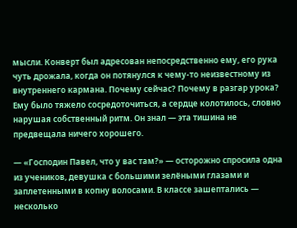мысли. Конверт был адресован непосредственно ему, его рука чуть дрожала, когда он потянулся к чему-то неизвестному из внутреннего кармана. Почему сейчас? Почему в разгар урока? Ему было тяжело сосредоточиться, а сердце колотилось, словно нарушая собственный ритм. Он знал — эта тишина не предвещала ничего хорошего.

— «Господин Павел, что у вас там?» — осторожно спросила одна из учеников, девушка с большими зелёными глазами и заплетенными в копну волосами. В классе зашептались — несколько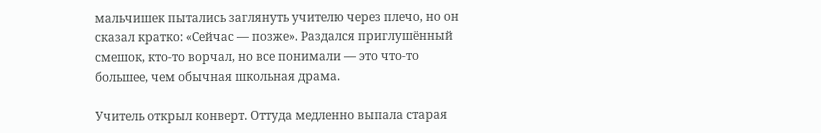мальчишек пытались заглянуть учителю через плечо, но он сказал кратко: «Сейчас — позже». Раздался приглушённый смешок, кто-то ворчал, но все понимали — это что-то большее, чем обычная школьная драма.

Учитель открыл конверт. Оттуда медленно выпала старая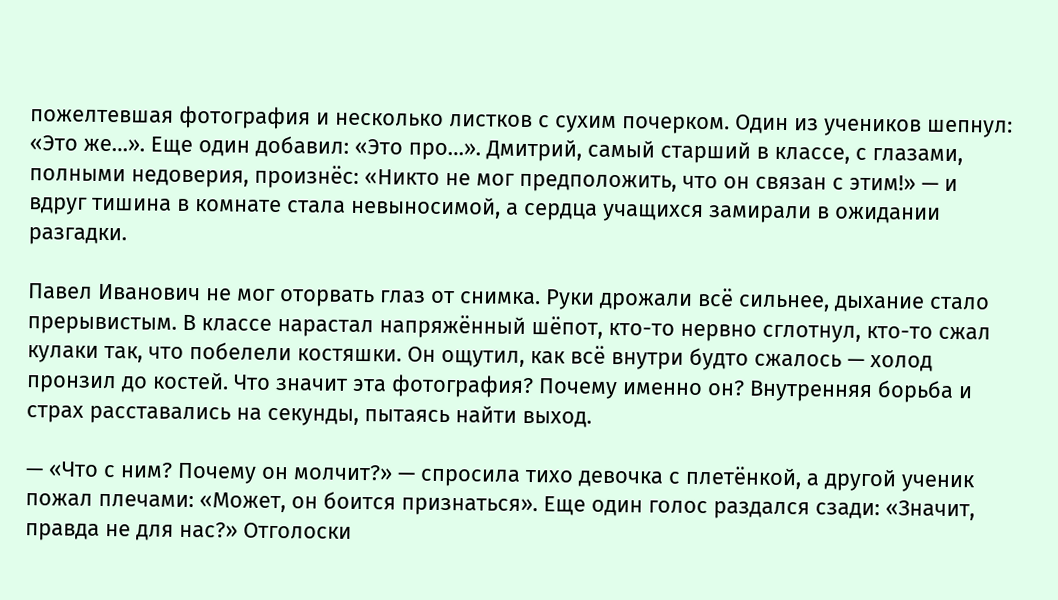пожелтевшая фотография и несколько листков с сухим почерком. Один из учеников шепнул: «Это же…». Еще один добавил: «Это про…». Дмитрий, самый старший в классе, с глазами, полными недоверия, произнёс: «Никто не мог предположить, что он связан с этим!» — и вдруг тишина в комнате стала невыносимой, а сердца учащихся замирали в ожидании разгадки.

Павел Иванович не мог оторвать глаз от снимка. Руки дрожали всё сильнее, дыхание стало прерывистым. В классе нарастал напряжённый шёпот, кто-то нервно сглотнул, кто-то сжал кулаки так, что побелели костяшки. Он ощутил, как всё внутри будто сжалось — холод пронзил до костей. Что значит эта фотография? Почему именно он? Внутренняя борьба и страх расставались на секунды, пытаясь найти выход.

— «Что с ним? Почему он молчит?» — спросила тихо девочка с плетёнкой, а другой ученик пожал плечами: «Может, он боится признаться». Еще один голос раздался сзади: «Значит, правда не для нас?» Отголоски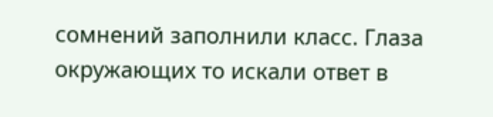сомнений заполнили класс. Глаза окружающих то искали ответ в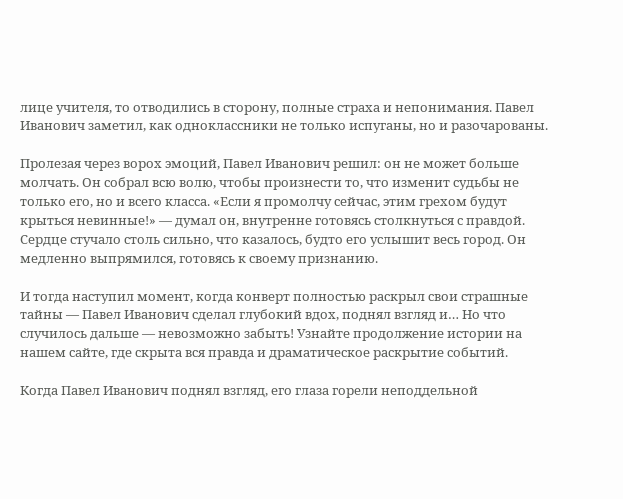лице учителя, то отводились в сторону, полные страха и непонимания. Павел Иванович заметил, как одноклассники не только испуганы, но и разочарованы.

Пролезая через ворох эмоций, Павел Иванович решил: он не может больше молчать. Он собрал всю волю, чтобы произнести то, что изменит судьбы не только его, но и всего класса. «Если я промолчу сейчас, этим грехом будут крыться невинные!» — думал он, внутренне готовясь столкнуться с правдой. Сердце стучало столь сильно, что казалось, будто его услышит весь город. Он медленно выпрямился, готовясь к своему признанию.

И тогда наступил момент, когда конверт полностью раскрыл свои страшные тайны — Павел Иванович сделал глубокий вдох, поднял взгляд и… Но что случилось дальше — невозможно забыть! Узнайте продолжение истории на нашем сайте, где скрыта вся правда и драматическое раскрытие событий.

Когда Павел Иванович поднял взгляд, его глаза горели неподдельной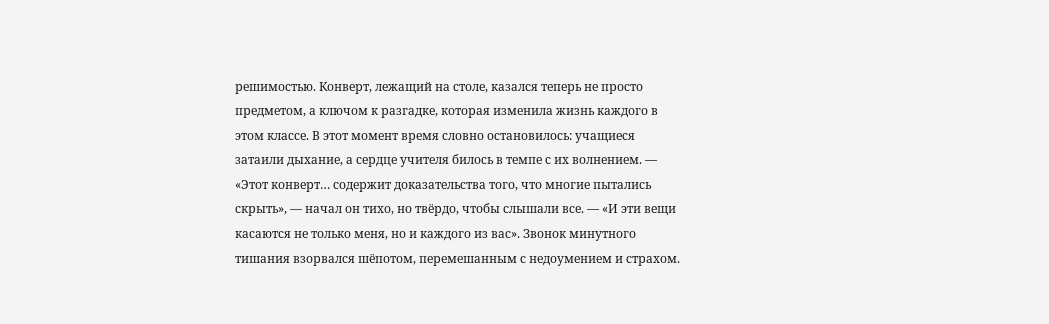решимостью. Конверт, лежащий на столе, казался теперь не просто предметом, а ключом к разгадке, которая изменила жизнь каждого в этом классе. В этот момент время словно остановилось: учащиеся затаили дыхание, а сердце учителя билось в темпе с их волнением. — «Этот конверт… содержит доказательства того, что многие пытались скрыть», — начал он тихо, но твёрдо, чтобы слышали все. — «И эти вещи касаются не только меня, но и каждого из вас». Звонок минутного тишания взорвался шёпотом, перемешанным с недоумением и страхом.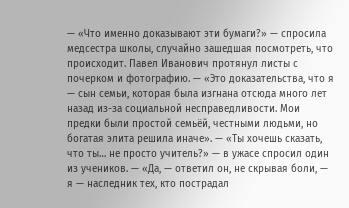— «Что именно доказывают эти бумаги?» — спросила медсестра школы, случайно зашедшая посмотреть, что происходит. Павел Иванович протянул листы с почерком и фотографию. — «Это доказательства, что я — сын семьи, которая была изгнана отсюда много лет назад из-за социальной несправедливости. Мои предки были простой семьёй, честными людьми, но богатая элита решила иначе». — «Ты хочешь сказать, что ты… не просто учитель?» — в ужасе спросил один из учеников. — «Да, — ответил он, не скрывая боли, — я — наследник тех, кто пострадал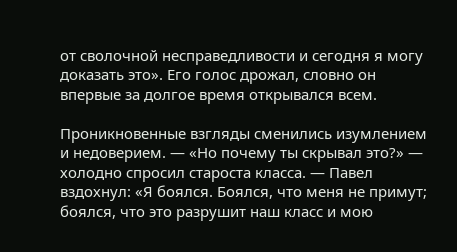от сволочной несправедливости и сегодня я могу доказать это». Его голос дрожал, словно он впервые за долгое время открывался всем.

Проникновенные взгляды сменились изумлением и недоверием. — «Но почему ты скрывал это?» — холодно спросил староста класса. — Павел вздохнул: «Я боялся. Боялся, что меня не примут; боялся, что это разрушит наш класс и мою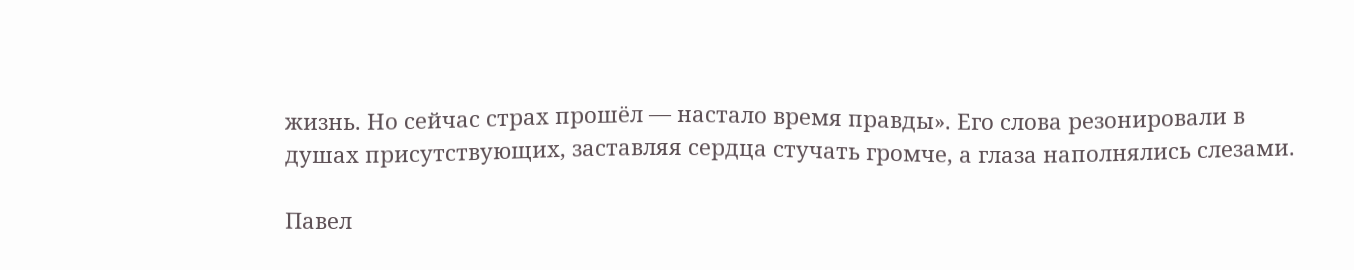жизнь. Но сейчас страх прошёл — настало время правды». Его слова резонировали в душах присутствующих, заставляя сердца стучать громче, а глаза наполнялись слезами.

Павел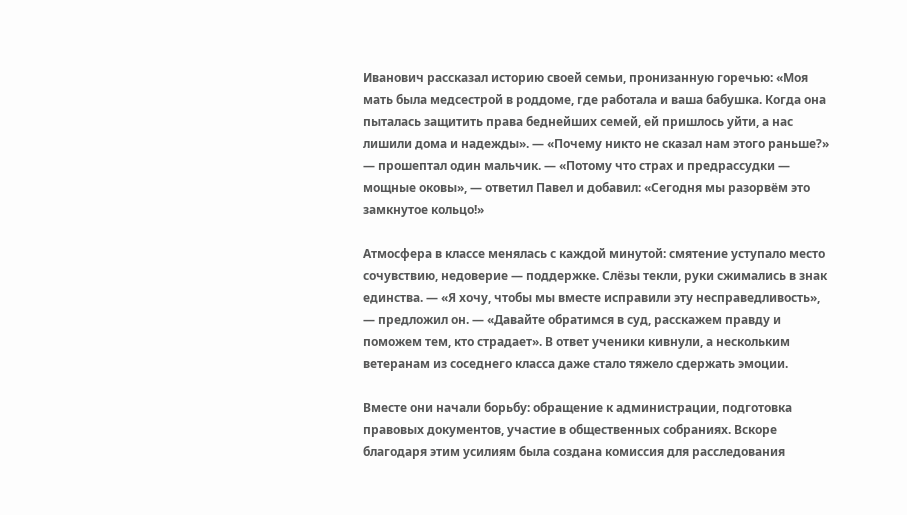Иванович рассказал историю своей семьи, пронизанную горечью: «Моя мать была медсестрой в роддоме, где работала и ваша бабушка. Когда она пыталась защитить права беднейших семей, ей пришлось уйти, а нас лишили дома и надежды». — «Почему никто не сказал нам этого раньше?» — прошептал один мальчик. — «Потому что страх и предрассудки — мощные оковы», — ответил Павел и добавил: «Сегодня мы разорвём это замкнутое кольцо!»

Атмосфера в классе менялась с каждой минутой: смятение уступало место сочувствию, недоверие — поддержке. Слёзы текли, руки сжимались в знак единства. — «Я хочу, чтобы мы вместе исправили эту несправедливость», — предложил он. — «Давайте обратимся в суд, расскажем правду и поможем тем, кто страдает». В ответ ученики кивнули, а нескольким ветеранам из соседнего класса даже стало тяжело сдержать эмоции.

Вместе они начали борьбу: обращение к администрации, подготовка правовых документов, участие в общественных собраниях. Вскоре благодаря этим усилиям была создана комиссия для расследования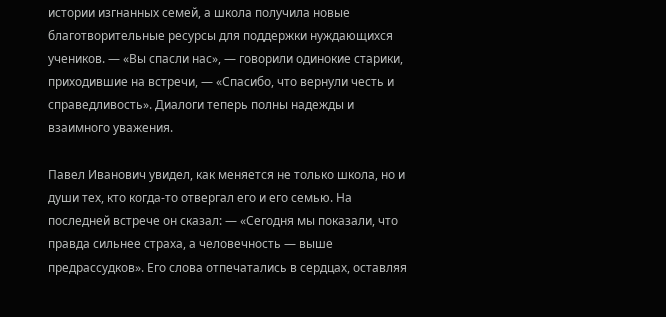истории изгнанных семей, а школа получила новые благотворительные ресурсы для поддержки нуждающихся учеников. — «Вы спасли нас», — говорили одинокие старики, приходившие на встречи, — «Спасибо, что вернули честь и справедливость». Диалоги теперь полны надежды и взаимного уважения.

Павел Иванович увидел, как меняется не только школа, но и души тех, кто когда-то отвергал его и его семью. На последней встрече он сказал: — «Сегодня мы показали, что правда сильнее страха, а человечность — выше предрассудков». Его слова отпечатались в сердцах, оставляя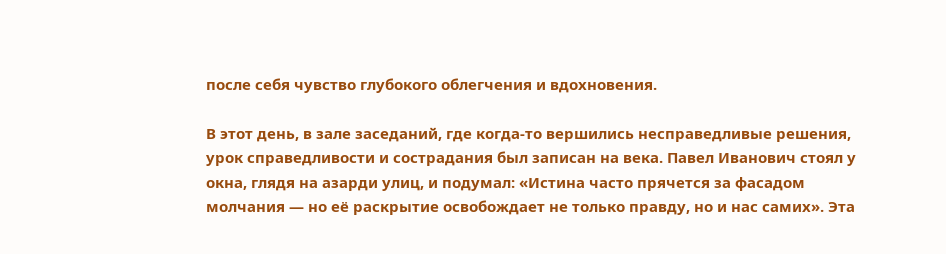после себя чувство глубокого облегчения и вдохновения.

В этот день, в зале заседаний, где когда-то вершились несправедливые решения, урок справедливости и сострадания был записан на века. Павел Иванович стоял у окна, глядя на азарди улиц, и подумал: «Истина часто прячется за фасадом молчания — но её раскрытие освобождает не только правду, но и нас самих». Эта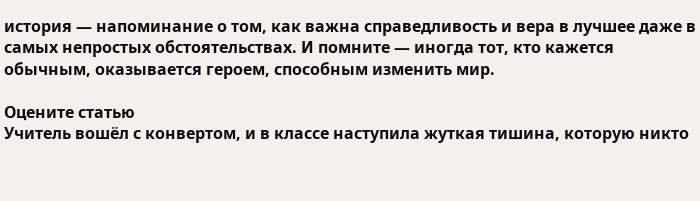история — напоминание о том, как важна справедливость и вера в лучшее даже в самых непростых обстоятельствах. И помните — иногда тот, кто кажется обычным, оказывается героем, способным изменить мир.

Оцените статью
Учитель вошёл с конвертом, и в классе наступила жуткая тишина, которую никто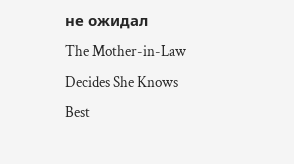не ожидал
The Mother-in-Law Decides She Knows Best